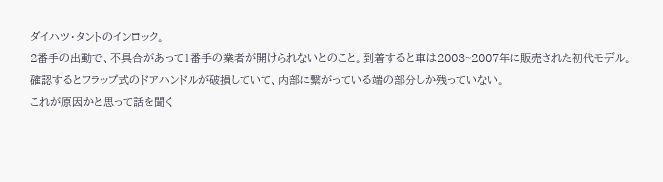ダイハツ・タントのインロック。
2番手の出動で、不具合があって1番手の業者が開けられないとのこと。到着すると車は2003~2007年に販売された初代モデル。
確認するとフラップ式のドアハンドルが破損していて、内部に繋がっている端の部分しか残っていない。
これが原因かと思って話を聞く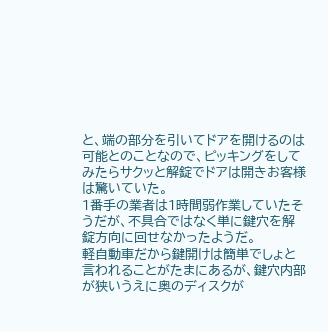と、端の部分を引いてドアを開けるのは可能とのことなので、ピッキングをしてみたらサクッと解錠でドアは開きお客様は驚いていた。
1番手の業者は1時間弱作業していたそうだが、不具合ではなく単に鍵穴を解錠方向に回せなかったようだ。
軽自動車だから鍵開けは簡単でしょと言われることがたまにあるが、鍵穴内部が狭いうえに奥のディスクが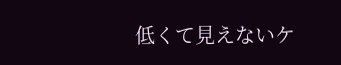低くて見えないケ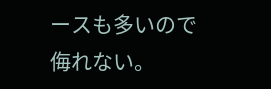ースも多いので侮れない。